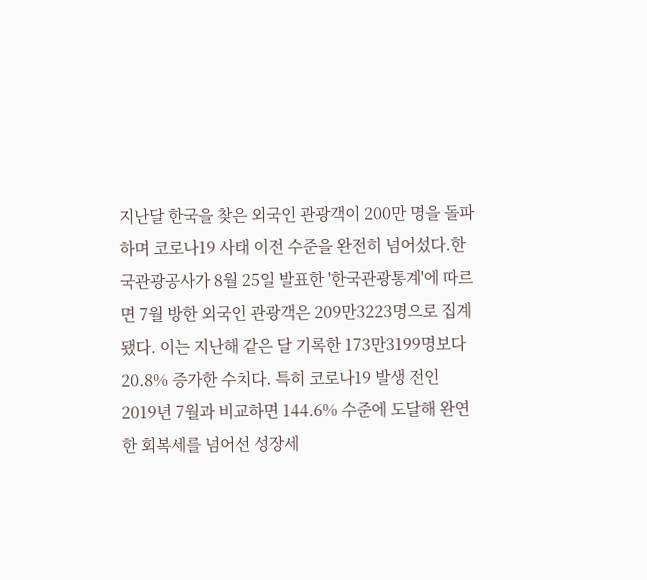지난달 한국을 찾은 외국인 관광객이 200만 명을 돌파하며 코로나19 사태 이전 수준을 완전히 넘어섰다.한국관광공사가 8월 25일 발표한 '한국관광통계'에 따르면 7월 방한 외국인 관광객은 209만3223명으로 집계됐다. 이는 지난해 같은 달 기록한 173만3199명보다 20.8% 증가한 수치다. 특히 코로나19 발생 전인 2019년 7월과 비교하면 144.6% 수준에 도달해 완연한 회복세를 넘어선 성장세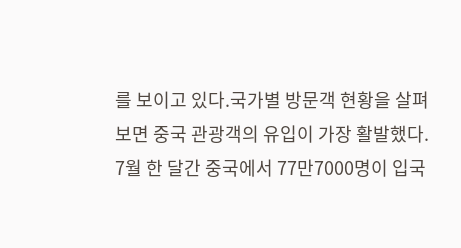를 보이고 있다.국가별 방문객 현황을 살펴보면 중국 관광객의 유입이 가장 활발했다. 7월 한 달간 중국에서 77만7000명이 입국